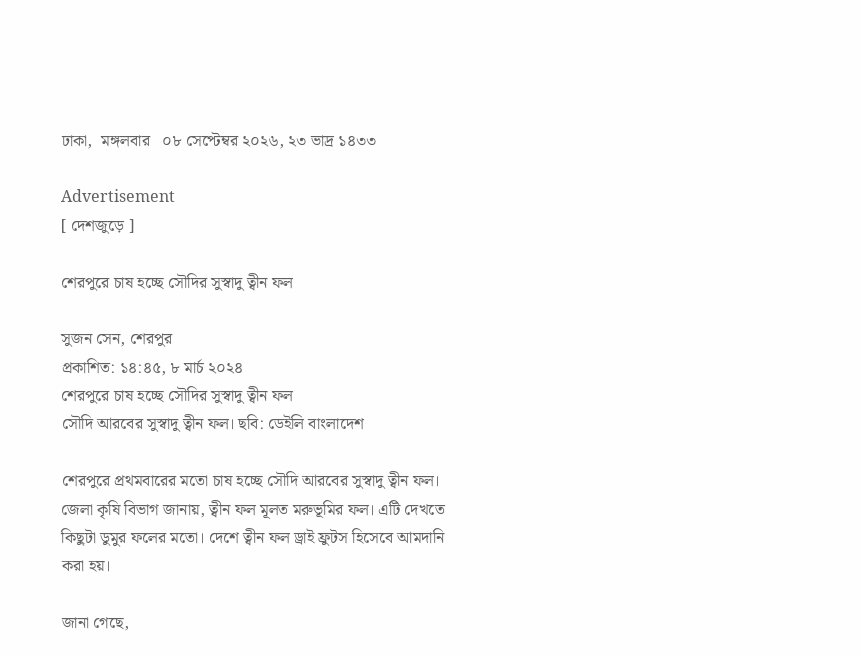ঢাকা,  মঙ্গলবার   ০৮ সেপ্টেম্বর ২০২৬, ২৩ ভাদ্র ১৪৩৩

Advertisement
[ দেশজুড়ে ]

শেরপুরে চাষ হচ্ছে সৌদির সুস্বাদু ত্বীন ফল

সুজন সেন, শেরপুর
প্রকাশিত: ১৪:৪৫, ৮ মার্চ ২০২৪
শেরপুরে চাষ হচ্ছে সৌদির সুস্বাদু ত্বীন ফল
সৌদি আরবের সুস্বাদু ত্বীন ফল। ছবি: ডেইলি বাংলাদেশ

শেরপুরে প্রথমবারের মতো চাষ হচ্ছে সৌদি আরবের সুস্বাদু ত্বীন ফল। জেলা কৃষি বিভাগ জানায়, ত্বীন ফল মূলত মরুভূমির ফল। এটি দেখতে কিছুটা ডুমুর ফলের মতো। দেশে ত্বীন ফল ড্রাই ফ্রুটস হিসেবে আমদানি করা হয়।

জানা গেছে,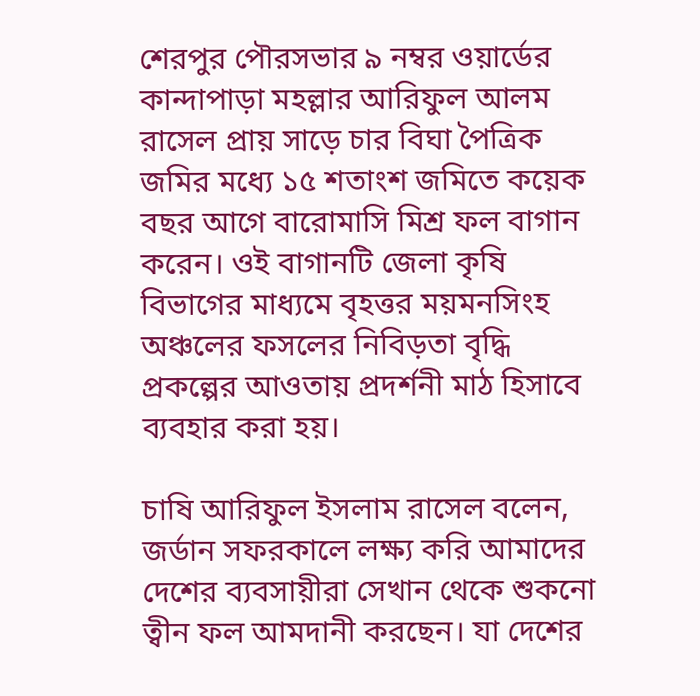শেরপুর পৌরসভার ৯ নম্বর ওয়ার্ডের কান্দাপাড়া মহল্লার আরিফুল আলম রাসেল প্রায় সাড়ে চার বিঘা পৈত্রিক জমির মধ্যে ১৫ শতাংশ জমিতে কয়েক বছর আগে বারোমাসি মিশ্র ফল বাগান করেন। ওই বাগানটি জেলা কৃষি বিভাগের মাধ্যমে বৃহত্তর ময়মনসিংহ অঞ্চলের ফসলের নিবিড়তা বৃদ্ধি প্রকল্পের আওতায় প্রদর্শনী মাঠ হিসাবে ব্যবহার করা হয়।

চাষি আরিফুল ইসলাম রাসেল বলেন, জর্ডান সফরকালে লক্ষ্য করি আমাদের দেশের ব্যবসায়ীরা সেখান থেকে শুকনো ত্বীন ফল আমদানী করছেন। যা দেশের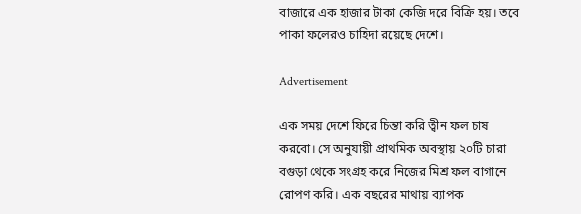বাজারে এক হাজার টাকা কেজি দরে বিক্রি হয়। তবে পাকা ফলেরও চাহিদা রয়েছে দেশে।

Advertisement

এক সময় দেশে ফিরে চিন্তা করি ত্বীন ফল চাষ করবো। সে অনুযায়ী প্রাথমিক অবস্থায় ২০টি চারা বগুড়া থেকে সংগ্রহ করে নিজের মিশ্র ফল বাগানে রোপণ করি। এক বছরের মাথায় ব্যাপক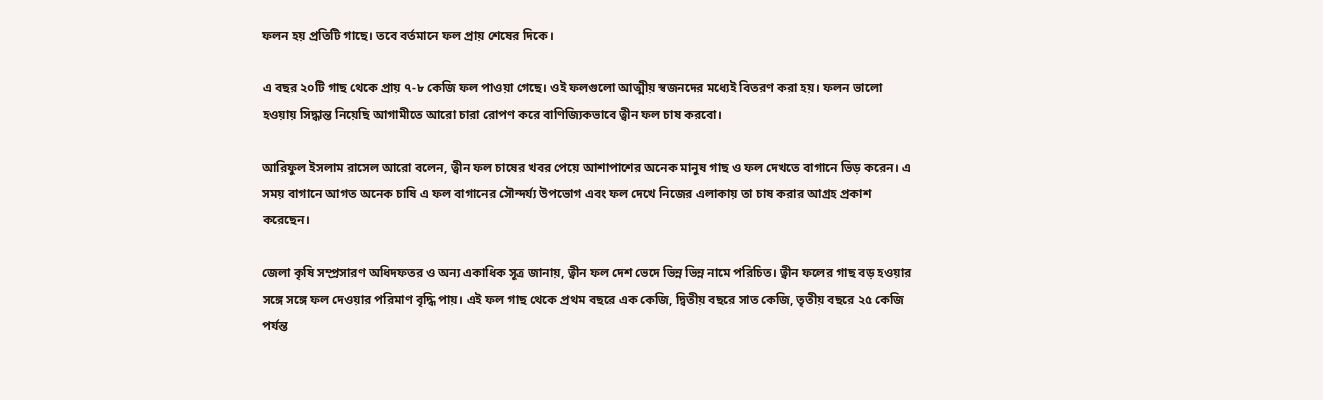ফলন হয় প্রতিটি গাছে। তবে বর্তমানে ফল প্রায় শেষের দিকে।

এ বছর ২০টি গাছ থেকে প্রায় ৭-৮ কেজি ফল পাওয়া গেছে। ওই ফলগুলো আত্মীয় স্বজনদের মধ্যেই বিতরণ করা হয়। ফলন ভালো হওয়ায় সিদ্ধান্ত নিয়েছি আগামীতে আরো চারা রোপণ করে বাণিজ্যিকভাবে ত্বীন ফল চাষ করবো।

আরিফুল ইসলাম রাসেল আরো বলেন, ত্বীন ফল চাষের খবর পেয়ে আশাপাশের অনেক মানুষ গাছ ও ফল দেখতে বাগানে ভিড় করেন। এ সময় বাগানে আগত অনেক চাষি এ ফল বাগানের সৌন্দর্য্য উপভোগ এবং ফল দেখে নিজের এলাকায় তা চাষ করার আগ্রহ প্রকাশ করেছেন।

জেলা কৃষি সম্প্রসারণ অধিদফতর ও অন্য একাধিক সূত্র জানায়, ত্বীন ফল দেশ ভেদে ভিন্ন ভিন্ন নামে পরিচিত। ত্বীন ফলের গাছ বড় হওয়ার সঙ্গে সঙ্গে ফল দেওয়ার পরিমাণ বৃদ্ধি পায়। এই ফল গাছ থেকে প্রথম বছরে এক কেজি, দ্বিতীয় বছরে সাত কেজি, তৃতীয় বছরে ২৫ কেজি পর্যন্ত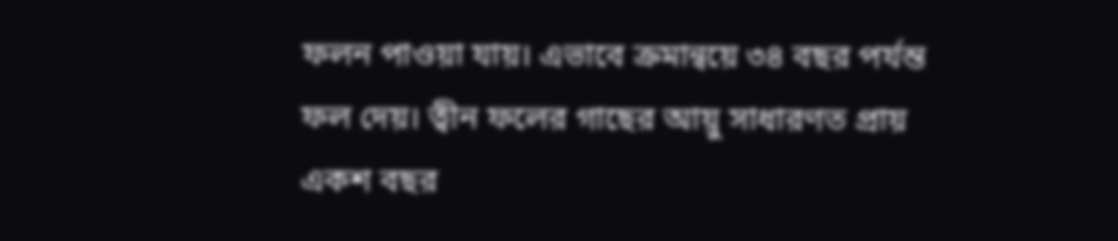ফলন পাওয়া যায়। এভাবে ক্রমান্বয়ে ৩৪ বছর পর্যন্ত ফল দেয়। ত্বীন ফলের গাছের আয়ু সাধারণত প্রায় একশ বছর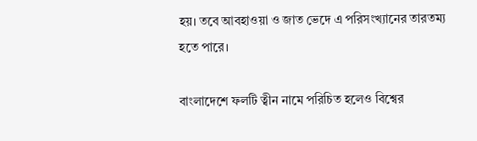হয়। তবে আবহাওয়া ও জাত ভেদে এ পরিসংখ্যানের তারতম্য হতে পারে।

বাংলাদেশে ফলটি ত্বীন নামে পরিচিত হলেও বিশ্বের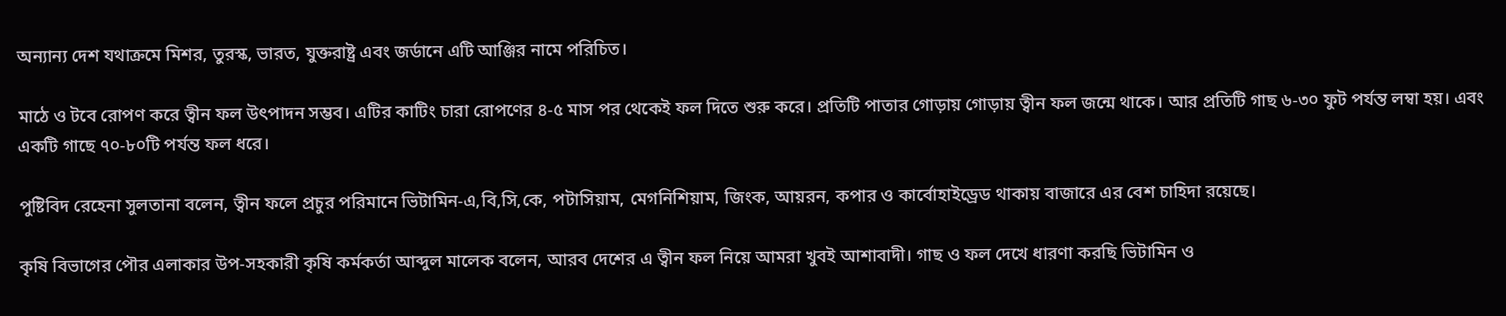অন্যান্য দেশ যথাক্রমে মিশর, তুরস্ক, ভারত, যুক্তরাষ্ট্র এবং জর্ডানে এটি আঞ্জির নামে পরিচিত।

মাঠে ও টবে রোপণ করে ত্বীন ফল উৎপাদন সম্ভব। এটির কাটিং চারা রোপণের ৪-৫ মাস পর থেকেই ফল দিতে শুরু করে। প্রতিটি পাতার গোড়ায় গোড়ায় ত্বীন ফল জন্মে থাকে। আর প্রতিটি গাছ ৬-৩০ ফুট পর্যন্ত লম্বা হয়। এবং একটি গাছে ৭০-৮০টি পর্যন্ত ফল ধরে।

পুষ্টিবিদ রেহেনা সুলতানা বলেন, ত্বীন ফলে প্রচুর পরিমানে ভিটামিন-এ,বি,সি,কে, পটাসিয়াম, মেগনিশিয়াম, জিংক, আয়রন, কপার ও কার্বোহাইড্রেড থাকায় বাজারে এর বেশ চাহিদা রয়েছে।

কৃষি বিভাগের পৌর এলাকার উপ-সহকারী কৃষি কর্মকর্তা আব্দুল মালেক বলেন, আরব দেশের এ ত্বীন ফল নিয়ে আমরা খুবই আশাবাদী। গাছ ও ফল দেখে ধারণা করছি ভিটামিন ও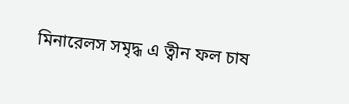মিনারেলস সমৃদ্ধ এ ত্বীন ফল চাষ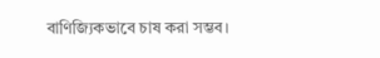বাণিজ্যিকভাবে চাষ করা সম্ভব।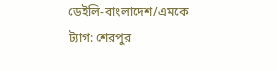ডেইলি-বাংলাদেশ/এমকে
ট্যাগ: শেরপুর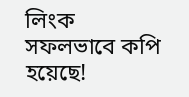লিংক সফলভাবে কপি হয়েছে!